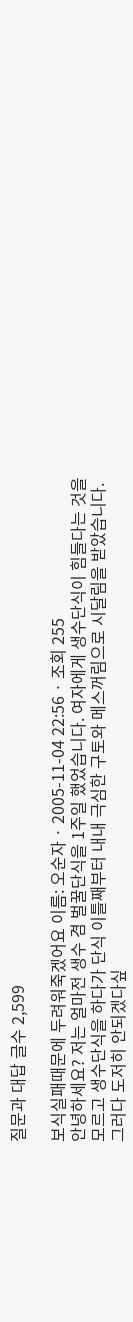질문과 대답 글수 2,599

보식실패때문에 두려워죽겠어요 이름: 오순자 · 2005-11-04 22:56 · 조회 255
안녕하세요? 저는 얼마전 생수 겸 벌꿀단식을 1주일 했었습니다. 여자에게 생수단식이 힘들다는 것을 모르고 생수단식을 하다가 단식 이틀째부터 내내 극심한 구토와 메스꺼림으로 시달림을 받았습니다. 그러다 도저히 안되겠다싶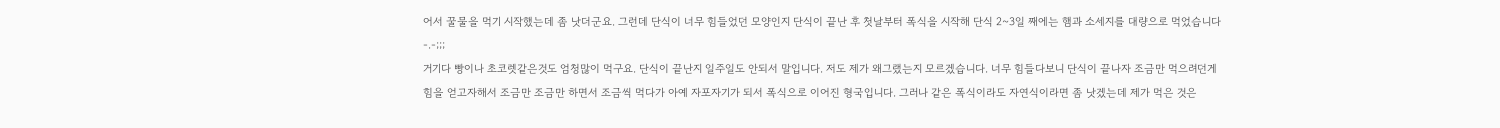어서 꿀물을 먹기 시작했는데 좀 낫더군요. 그런데 단식이 너무 힘들었던 모양인지 단식이 끝난 후 첫날부터 폭식을 시작해 단식 2~3일 째에는 햄과 소세지를 대량으로 먹었습니다-.-;;;
거기다 빵이나 초코렛같은것도 엄청많이 먹구요. 단식이 끝난지 일주일도 안되서 말입니다. 저도 제가 왜그랬는지 모르겠습니다. 너무 힘들다보니 단식이 끝나자 조금만 먹으려던게 힘을 얻고자해서 조금만 조금만 하면서 조금씩 먹다가 아예 자포자기가 되서 폭식으로 이어진 형국입니다. 그러나 같은 폭식이라도 자연식이라면 좀 낫겠는데 제가 먹은 것은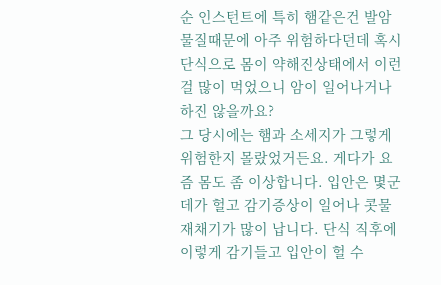순 인스턴트에 특히 햄같은건 발암물질때문에 아주 위험하다던데 혹시 단식으로 몸이 약해진상태에서 이런걸 많이 먹었으니 암이 일어나거나 하진 않을까요?
그 당시에는 햄과 소세지가 그렇게 위험한지 몰랐었거든요. 게다가 요즘 몸도 좀 이상합니다. 입안은 몇군데가 헐고 감기증상이 일어나 콧물 재채기가 많이 납니다. 단식 직후에 이렇게 감기들고 입안이 헐 수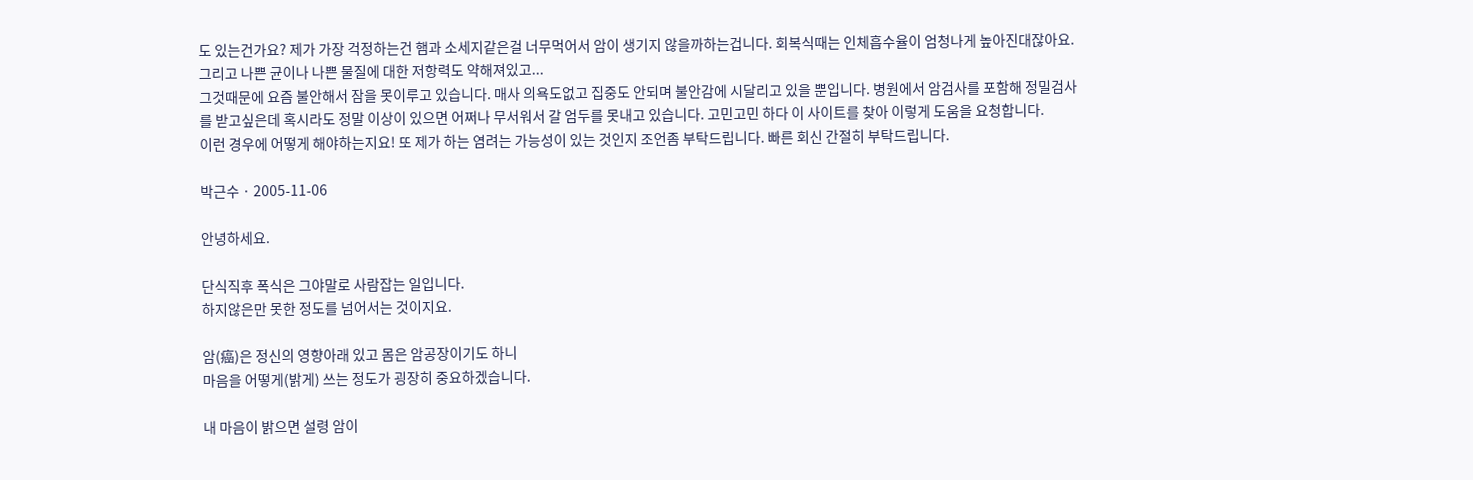도 있는건가요? 제가 가장 걱정하는건 햄과 소세지같은걸 너무먹어서 암이 생기지 않을까하는겁니다. 회복식때는 인체흡수율이 엄청나게 높아진대잖아요. 그리고 나쁜 균이나 나쁜 물질에 대한 저항력도 약해져있고...
그것때문에 요즘 불안해서 잠을 못이루고 있습니다. 매사 의욕도없고 집중도 안되며 불안감에 시달리고 있을 뿐입니다. 병원에서 암검사를 포함해 정밀검사를 받고싶은데 혹시라도 정말 이상이 있으면 어쩌나 무서워서 갈 엄두를 못내고 있습니다. 고민고민 하다 이 사이트를 찾아 이렇게 도움을 요청합니다.
이런 경우에 어떻게 해야하는지요! 또 제가 하는 염려는 가능성이 있는 것인지 조언좀 부탁드립니다. 빠른 회신 간절히 부탁드립니다.

박근수 · 2005-11-06

안녕하세요.

단식직후 폭식은 그야말로 사람잡는 일입니다.
하지않은만 못한 정도를 넘어서는 것이지요.

암(癌)은 정신의 영향아래 있고 몸은 암공장이기도 하니
마음을 어떻게(밝게) 쓰는 정도가 굉장히 중요하겠습니다.

내 마음이 밝으면 설령 암이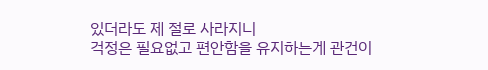있더라도 제 절로 사라지니
걱정은 필요없고 편안함을 유지하는게 관건이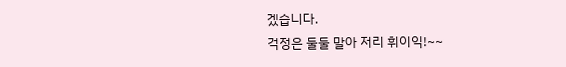겠습니다.
걱정은 둘둘 말아 저리 휘이익!~~